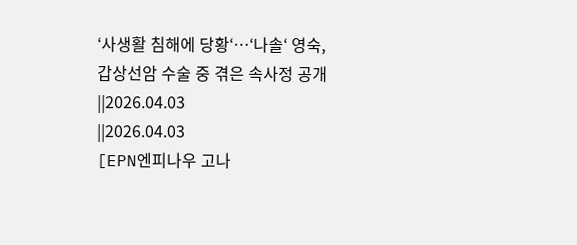‘사생활 침해에 당황‘…‘나솔‘ 영숙, 갑상선암 수술 중 겪은 속사정 공개
||2026.04.03
||2026.04.03
[EPN엔피나우 고나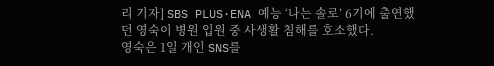리 기자] SBS PLUS·ENA 예능 ‘나는 솔로’ 6기에 출연했던 영숙이 병원 입원 중 사생활 침해를 호소했다.
영숙은 1일 개인 SNS를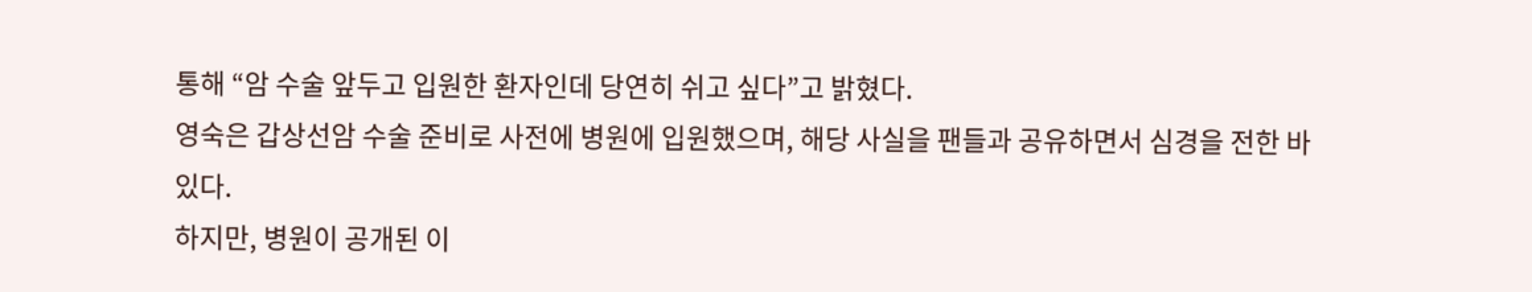통해 “암 수술 앞두고 입원한 환자인데 당연히 쉬고 싶다”고 밝혔다.
영숙은 갑상선암 수술 준비로 사전에 병원에 입원했으며, 해당 사실을 팬들과 공유하면서 심경을 전한 바 있다.
하지만, 병원이 공개된 이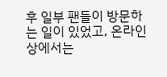후 일부 팬들이 방문하는 일이 있었고, 온라인상에서는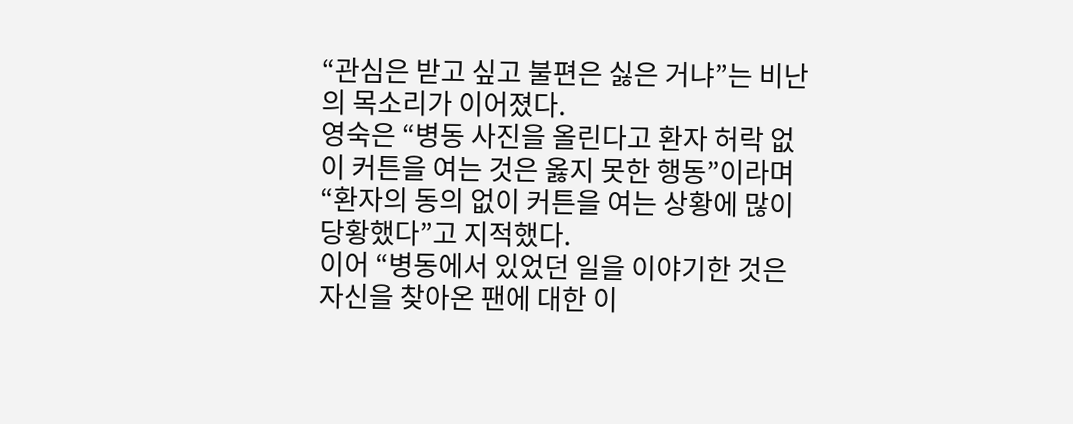“관심은 받고 싶고 불편은 싫은 거냐”는 비난의 목소리가 이어졌다.
영숙은 “병동 사진을 올린다고 환자 허락 없이 커튼을 여는 것은 옳지 못한 행동”이라며 “환자의 동의 없이 커튼을 여는 상황에 많이 당황했다”고 지적했다.
이어 “병동에서 있었던 일을 이야기한 것은 자신을 찾아온 팬에 대한 이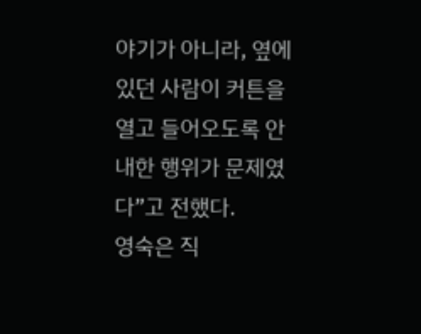야기가 아니라, 옆에 있던 사람이 커튼을 열고 들어오도록 안내한 행위가 문제였다”고 전했다.
영숙은 직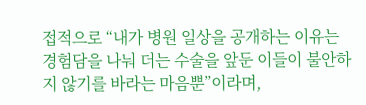접적으로 “내가 병원 일상을 공개하는 이유는 경험담을 나눠 더는 수술을 앞둔 이들이 불안하지 않기를 바라는 마음뿐”이라며,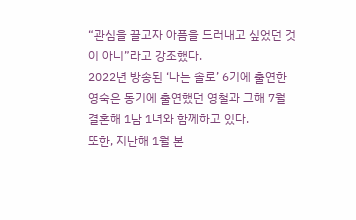“관심을 끌고자 아픔을 드러내고 싶었던 것이 아니”라고 강조했다.
2022년 방송된 ‘나는 솔로’ 6기에 출연한 영숙은 동기에 출연했던 영철과 그해 7월 결혼해 1남 1녀와 함께하고 있다.
또한, 지난해 1월 본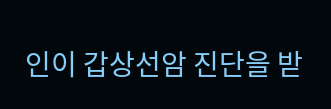인이 갑상선암 진단을 받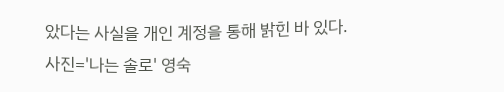았다는 사실을 개인 계정을 통해 밝힌 바 있다.
사진='나는 솔로' 영숙